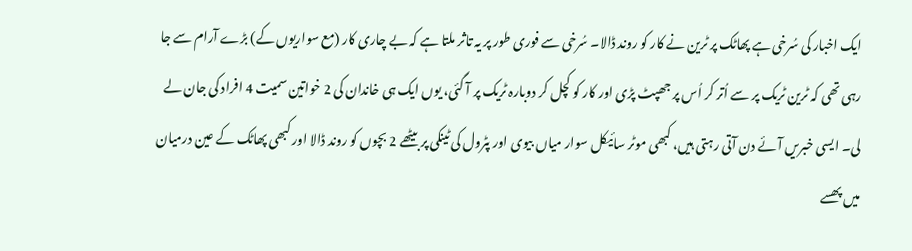ایک اخبار کی سُرخی ہے پھاٹک پر ٹرین نے کار کو روند ڈالا۔ سُرخی سے فوری طور پر یہ تاثر ملتا ہے کہ بے چاری کار (مع سواریوں کے) بڑے آرام سے جا رہی تھی کہ ٹرین ٹریک پر سے اُتر کر اُس پر جھپٹ پڑی اور کار کو کچل کر دوبارہ ٹریک پر آ گئی، یوں ایک ہی خاندان کی 2 خواتین سمیت 4 افراد کی جان لے لی۔ ایسی خبریں آئے دن آتی رہتی ہیں، کبھی موٹر سائیکل سوار میاں بیوی اور پٹرول کی ٹینکی پر بیٹھے 2 بچوں کو روند ڈالا اور کبھی پھاٹک کے عین درمیان میں پھسے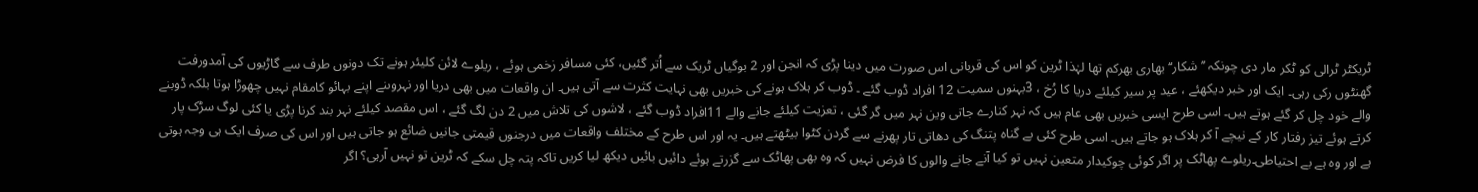ٹریکٹر ٹرالی کو ٹکر مار دی چونکہ ’’شکار‘‘ بھاری بھرکم تھا لہٰذا ٹرین کو اس کی قربانی اس صورت میں دینا پڑی کہ انجن اور 2 بوگیاں ٹریک سے اُتر گئیں، کئی مسافر زخمی ہوئے ، ریلوے لائن کلیئر ہونے تک دونوں طرف سے گاڑیوں کی آمدورفت گھنٹوں رکی رہی۔ ایک اور خبر دیکھئے ، عید پر سیر کیلئے دریا کا رُخ ، 3بہنوں سمیت 12 افراد ڈوب گئے ۔ ڈوب کر ہلاک ہونے کی خبریں بھی نہایت کثرت سے آتی ہیں۔ ان واقعات میں بھی دریا اور نہروںنے اپنے بہائو کامقام نہیں چھوڑا ہوتا بلکہ ڈوبنے والے خود چل کر گئے ہوتے ہیں۔ اسی طرح ایسی خبریں بھی عام ہیں کہ نہر کنارے جاتی وین نہر میں گر گئی ، تعزیت کیلئے جانے والے 11افراد ڈوب گئے ، لاشوں کی تلاش میں 2 دن لگ گئے ، اس مقصد کیلئے نہر بند کرنا پڑی یا کئی لوگ سڑک پار کرتے ہوئے تیز رفتار کار کے نیچے آ کر ہلاک ہو جاتے ہیں۔ اسی طرح کئی بے گناہ پتنگ کی دھاتی تار پھرنے سے گردن کٹوا بیٹھتے ہیں۔ یہ اور اس طرح کے مختلف واقعات میں درجنوں قیمتی جانیں ضائع ہو جاتی ہیں اور اس کی صرف ایک ہی وجہ ہوتی ہے اور وہ ہے بے احتیاطی۔ریلوے پھاٹک پر اگر کوئی چوکیدار متعین نہیں تو کیا آنے جانے والوں کا فرض نہیں کہ وہ بھی پھاٹک سے گزرتے ہوئے دائیں بائیں دیکھ لیا کریں تاکہ پتہ چل سکے کہ ٹرین تو نہیں آرہی؟ اگر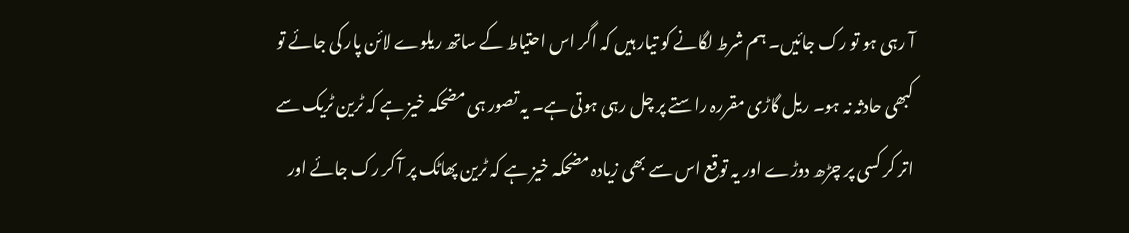آ رہی ہو تو رک جائیں۔ ہم شرط لگانے کو تیار ہیں کہ اگر اس احتیاط کے ساتھ ریلوے لائن پار کی جائے تو کبھی حادثہ نہ ہو۔ ریل گاڑی مقررہ راستے پر چل رہی ہوتی ہے۔ یہ تصور ہی مضحکہ خیز ہے کہ ٹرین ٹریک سے اتر کر کسی پر چڑھ دوڑے اور یہ توقع اس سے بھی زیادہ مضحکہ خیز ہے کہ ٹرین پھاٹک پر آ کر رک جائے اور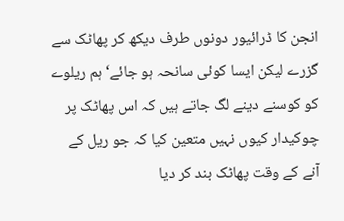انجن کا ڈرائیور دونوں طرف دیکھ کر پھاٹک سے گزرے لیکن ایسا کوئی سانحہ ہو جائے‘ ہم ریلوے کو کوسنے دینے لگ جاتے ہیں کہ اس پھاٹک پر چوکیدار کیوں نہیں متعین کیا کہ جو ریل کے آنے کے وقت پھاٹک بند کر دیا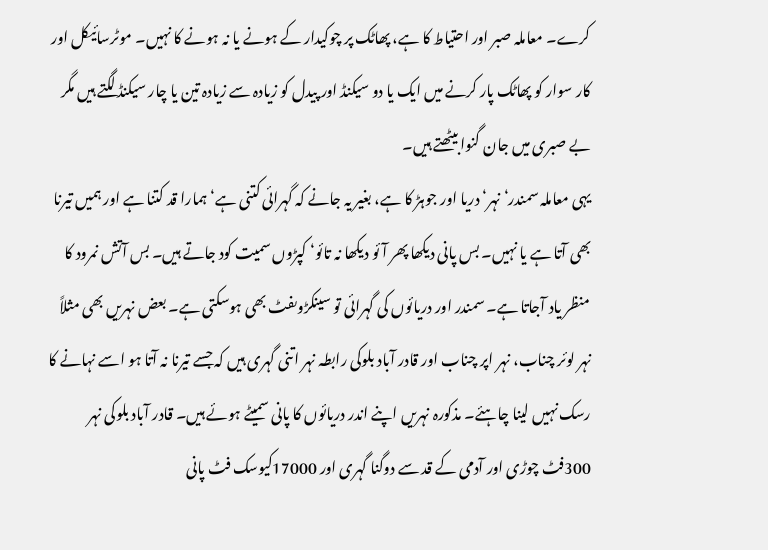کرے۔ معاملہ صبر اور احتیاط کا ہے، پھاٹک پر چوکیدار کے ہونے یا نہ ہونے کا نہیں۔ موٹرسائیکل اور کار سوار کو پھاٹک پار کرنے میں ایک یا دو سیکنڈ اور پیدل کو زیادہ سے زیادہ تین یا چار سیکنڈ لگتے ہیں مگر بے صبری میں جان گنوا بیٹھتے ہیں۔
یہی معاملہ سمندر‘ نہر‘ دریا اور جوہڑ کا ہے، بغیر یہ جانے کہ گہرائی کتنی ہے‘ ہمارا قد کتنا ہے اور ہمیں تیرنا بھی آتا ہے یا نہیں۔ بس پانی دیکھا پھر آئو دیکھا نہ تائو‘ کپڑوں سمیت کود جاتے ہیں۔ بس آتش نمرود کا منظر یاد آجاتا ہے۔ سمندر اور دریائوں کی گہرائی تو سینکڑوںفٹ بھی ہوسکتی ہے۔ بعض نہریں بھی مثلاً نہر لوئر چناب، نہر اپر چناب اور قادر آباد بلوکی رابطہ نہر اتنی گہری ہیں کہ جسے تیرنا نہ آتا ہو اسے نہانے کا رسک نہیں لینا چاہئے۔ مذکورہ نہریں اپنے اندر دریائوں کا پانی سمیٹے ہوئے ہیں۔ قادر آباد بلوکی نہر 300فٹ چوڑی اور آدمی کے قد سے دوگنا گہری اور 17000کیوسک فٹ پانی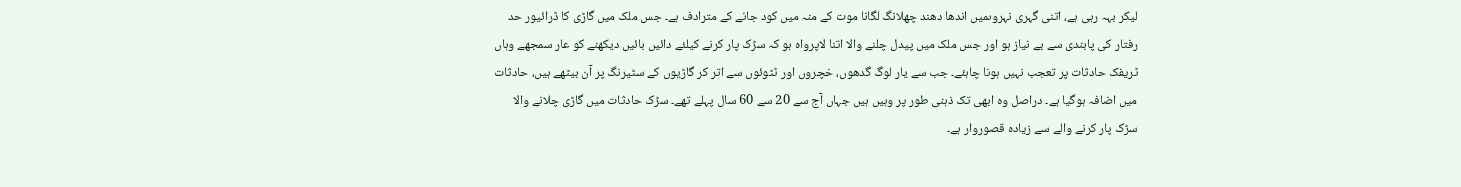لیکر بہہ رہی ہے، اتنی گہری نہروںمیں اندھا دھند چھلانگ لگانا موت کے منہ میں کود جانے کے مترادف ہے۔ جس ملک میں گاڑی کا ڈرائیور حد رفتار کی پابندی سے بے نیاز ہو اور جس ملک میں پیدل چلنے والا اتنا لاپرواہ ہو کہ سڑک پار کرنے کیلئے دائیں بائیں دیکھنے کو عار سمجھے وہاں ٹریفک حادثات پر تعجب نہیں ہونا چاہئے۔ جب سے یار لوگ گدھوں، خچروں اور ٹٹوئوں سے اتر کر گاڑیوں کے سٹیرنگ پر آن بیٹھے ہیں، حادثات میں اضافہ ہوگیا ہے۔ دراصل وہ ابھی تک ذہنی طور پر وہیں ہیں جہاں آج سے 20 سے 60 سال پہلے تھے۔ سڑک حادثات میں گاڑی چلانے والا سڑک پار کرنے والے سے زیادہ قصوروار ہے۔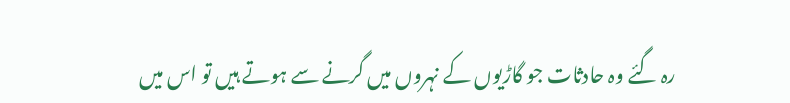رہ گئے وہ حادثات جو گاڑیوں کے نہروں میں گرنے سے ہوتے ہیں تو اس میں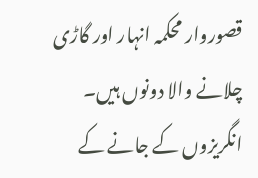قصوروار محکمہ انہار اور گاڑی چلانے والا دونوں ہیں۔ انگریزوں کے جانے کے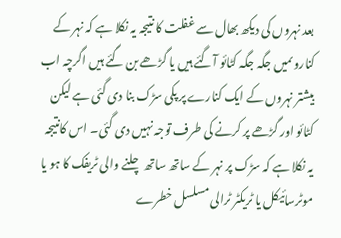بعد نہروں کی دیکھ بھال سے غفلت کا نتیجہ یہ نکلا ہے کہ نہر کے کناروںمیں جگہ جگہ کٹائو آگئے ہیں یا گڑھے بن گئے ہیں اگرچہ اب بیشتر نہروں کے ایک کنارے پر پکی سڑک بنا دی گئی ہے لیکن کٹائو اور گڑھے پر کرنے کی طرف توجہ نہیں دی گئی۔ اس کانتیجہ یہ نکلا ہے کہ سڑک پر نہر کے ساتھ ساتھ چلنے والی ٹریفک کا ہو یا موٹرسائیکل یا ٹریکٹر ٹرالی مسلسل خطرے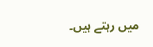میں رہتے ہیں۔